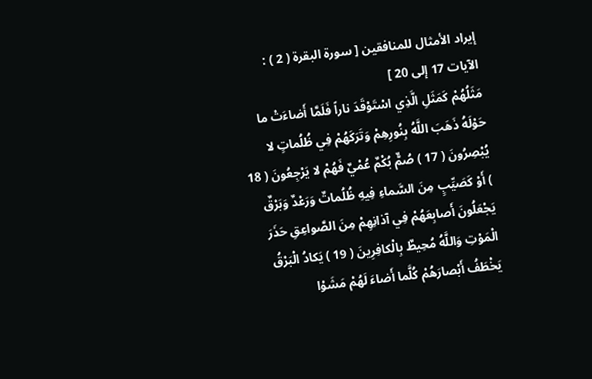إيراد الأمثال للمنافقين [ سورة البقرة ( 2 ) : الآيات 17 إلى 20 ]
مَثَلُهُمْ كَمَثَلِ الَّذِي اسْتَوْقَدَ ناراً فَلَمَّا أَضاءَتْ ما حَوْلَهُ ذَهَبَ اللَّهُ بِنُورِهِمْ وَتَرَكَهُمْ فِي ظُلُماتٍ لا يُبْصِرُونَ ( 17 ) صُمٌّ بُكْمٌ عُمْيٌ فَهُمْ لا يَرْجِعُونَ ( 18 ) أَوْ كَصَيِّبٍ مِنَ السَّماءِ فِيهِ ظُلُماتٌ وَرَعْدٌ وَبَرْقٌ يَجْعَلُونَ أَصابِعَهُمْ فِي آذانِهِمْ مِنَ الصَّواعِقِ حَذَرَ الْمَوْتِ وَاللَّهُ مُحِيطٌ بِالْكافِرِينَ ( 19 ) يَكادُ الْبَرْقُ يَخْطَفُ أَبْصارَهُمْ كُلَّما أَضاءَ لَهُمْ مَشَوْا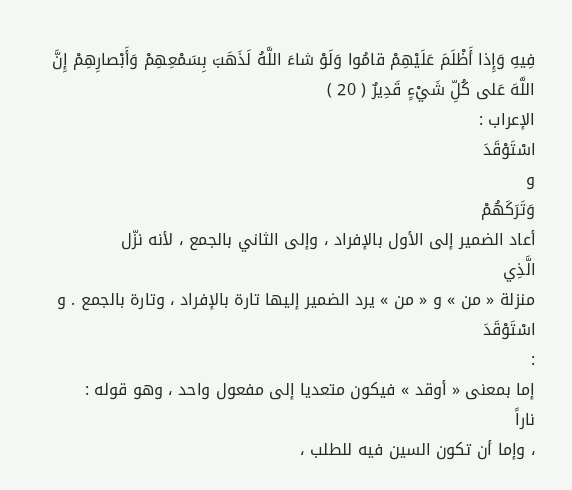فِيهِ وَإِذا أَظْلَمَ عَلَيْهِمْ قامُوا وَلَوْ شاءَ اللَّهُ لَذَهَبَ بِسَمْعِهِمْ وَأَبْصارِهِمْ إِنَّ اللَّهَ عَلى كُلِّ شَيْءٍ قَدِيرٌ ( 20 )
الإعراب :
اسْتَوْقَدَ
و
وَتَرَكَهُمْ
أعاد الضمير إلى الأول بالإفراد ، وإلى الثاني بالجمع ، لأنه نزّل
الَّذِي
منزلة « من » و « من » يرد الضمير إليها تارة بالإفراد ، وتارة بالجمع . و
اسْتَوْقَدَ
:
إما بمعنى « أوقد » فيكون متعديا إلى مفعول واحد ، وهو قوله :
ناراً
، وإما أن تكون السين فيه للطلب ،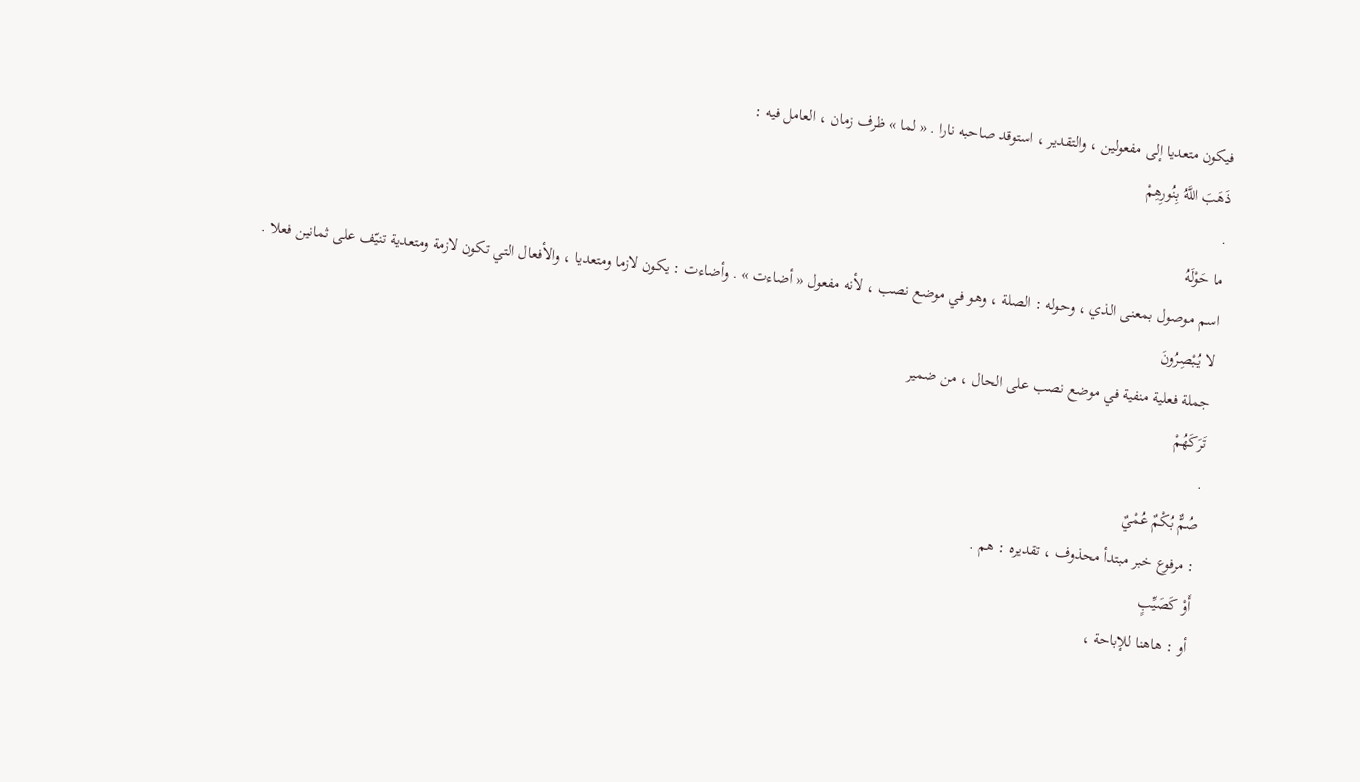فيكون متعديا إلى مفعولين ، والتقدير ، استوقد صاحبه نارا . « لما » ظرف زمان ، العامل فيه :
ذَهَبَ اللَّهُ بِنُورِهِمْ
.
ما حَوْلَهُ
اسم موصول بمعنى الذي ، وحوله : الصلة ، وهو في موضع نصب ، لأنه مفعول « أضاءت » . وأضاءت : يكون لازما ومتعديا ، والأفعال التي تكون لازمة ومتعدية تنيّف على ثمانين فعلا .
لا يُبْصِرُونَ
جملة فعلية منفية في موضع نصب على الحال ، من ضمير
تَرَكَهُمْ
.
صُمٌّ بُكْمٌ عُمْيٌ
: مرفوع خبر مبتدأ محذوف ، تقديره : هم .
أَوْ كَصَيِّبٍ
أو : هاهنا للإباحة ،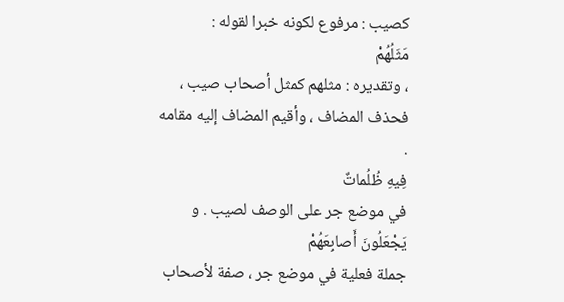كصيب : مرفوع لكونه خبرا لقوله :
مَثَلُهُمْ
، وتقديره : مثلهم كمثل أصحاب صيب ، فحذف المضاف ، وأقيم المضاف إليه مقامه .
فِيهِ ظُلُماتٌ
في موضع جر على الوصف لصيب . و
يَجْعَلُونَ أَصابِعَهُمْ
جملة فعلية في موضع جر ، صفة لأصحاب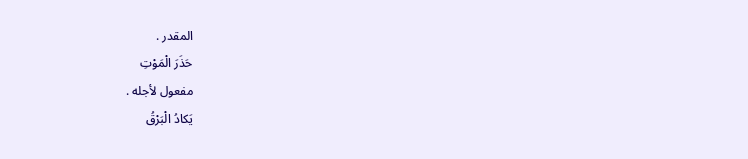المقدر .
حَذَرَ الْمَوْتِ
مفعول لأجله .
يَكادُ الْبَرْقُ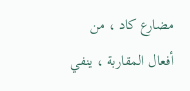مضارع كاد ، من أفعال المقاربة ، ينفي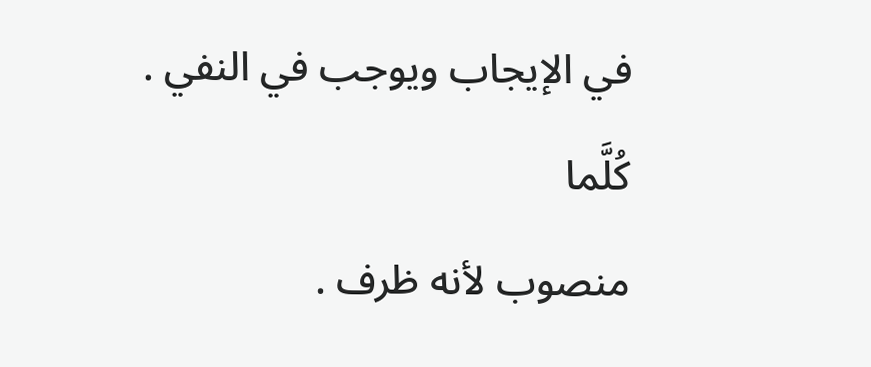في الإيجاب ويوجب في النفي .
كُلَّما
منصوب لأنه ظرف .